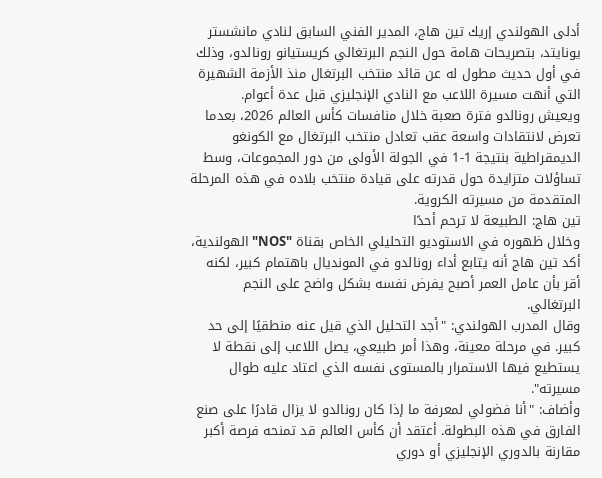أدلى الهولندي إريك تين هاج، المدير الفني السابق لنادي مانشستر يونايتد، بتصريحات هامة حول النجم البرتغالي كريستيانو رونالدو، وذلك في أول حديث مطول له عن قائد منتخب البرتغال منذ الأزمة الشهيرة التي أنهت مسيرة اللاعب مع النادي الإنجليزي قبل عدة أعوام.
ويعيش رونالدو فترة صعبة خلال منافسات كأس العالم 2026، بعدما تعرض لانتقادات واسعة عقب تعادل منتخب البرتغال مع الكونغو الديمقراطية بنتيجة 1-1 في الجولة الأولى من دور المجموعات، وسط تساؤلات متزايدة حول قدرته على قيادة منتخب بلاده في هذه المرحلة المتقدمة من مسيرته الكروية.
تين هاج: الطبيعة لا ترحم أحدًا
وخلال ظهوره في الاستوديو التحليلي الخاص بقناة "NOS" الهولندية، أكد تين هاج أنه يتابع أداء رونالدو في المونديال باهتمام كبير، لكنه أقر بأن عامل العمر أصبح يفرض نفسه بشكل واضح على النجم البرتغالي.
وقال المدرب الهولندي: "أجد التحليل الذي قيل عنه منطقيًا إلى حد كبير. في مرحلة معينة، وهذا أمر طبيعي، يصل اللاعب إلى نقطة لا يستطيع فيها الاستمرار بالمستوى نفسه الذي اعتاد عليه طوال مسيرته".
وأضاف: "أنا فضولي لمعرفة ما إذا كان رونالدو لا يزال قادرًا على صنع الفارق في هذه البطولة. أعتقد أن كأس العالم قد تمنحه فرصة أكبر مقارنة بالدوري الإنجليزي أو دوري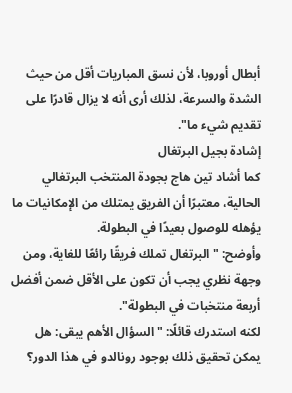أبطال أوروبا، لأن نسق المباريات أقل من حيث الشدة والسرعة، لذلك أرى أنه لا يزال قادرًا على تقديم شيء ما".
إشادة بجيل البرتغال
كما أشاد تين هاج بجودة المنتخب البرتغالي الحالية، معتبرًا أن الفريق يمتلك من الإمكانيات ما يؤهله للوصول بعيدًا في البطولة.
وأوضح: "البرتغال تملك فريقًا رائعًا للغاية، ومن وجهة نظري يجب أن تكون على الأقل ضمن أفضل أربعة منتخبات في البطولة".
لكنه استدرك قائلًا: "السؤال الأهم يبقى: هل يمكن تحقيق ذلك بوجود رونالدو في هذا الدور؟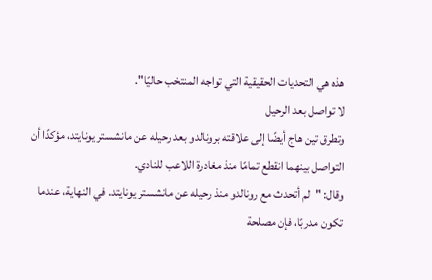هذه هي التحديات الحقيقية التي تواجه المنتخب حاليًا".
لا تواصل بعد الرحيل
وتطرق تين هاج أيضًا إلى علاقته برونالدو بعد رحيله عن مانشستر يونايتد، مؤكدًا أن التواصل بينهما انقطع تمامًا منذ مغادرة اللاعب للنادي.
وقال: "لم أتحدث مع رونالدو منذ رحيله عن مانشستر يونايتد. في النهاية، عندما تكون مدربًا، فإن مصلحة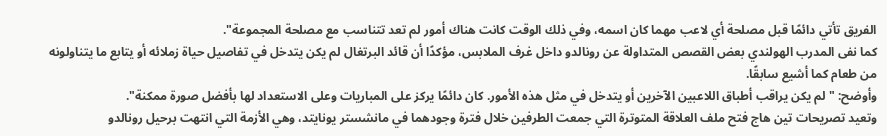الفريق تأتي دائمًا قبل مصلحة أي لاعب مهما كان اسمه، وفي ذلك الوقت كانت هناك أمور لم تعد تتناسب مع مصلحة المجموعة".
كما نفى المدرب الهولندي بعض القصص المتداولة عن رونالدو داخل غرف الملابس، مؤكدًا أن قائد البرتغال لم يكن يتدخل في تفاصيل حياة زملائه أو يتابع ما يتناولونه من طعام كما أشيع سابقًا.
وأوضح: "لم يكن يراقب أطباق اللاعبين الآخرين أو يتدخل في مثل هذه الأمور. كان دائمًا يركز على المباريات وعلى الاستعداد لها بأفضل صورة ممكنة".
وتعيد تصريحات تين هاج فتح ملف العلاقة المتوترة التي جمعت الطرفين خلال فترة وجودهما في مانشستر يونايتد، وهي الأزمة التي انتهت برحيل رونالدو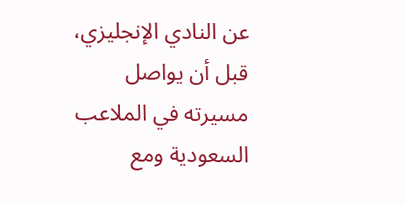عن النادي الإنجليزي، قبل أن يواصل مسيرته في الملاعب السعودية ومع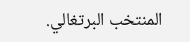المنتخب البرتغالي.